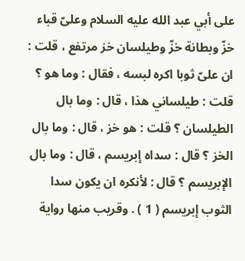على أبي عبد الله عليه السلام وعلىّ قباء خزّ وبطانة خزّ وطيلسان خز مرتفع ، قلت : ان علىّ ثوبا اكره لبسه ، فقال : وما هو ؟ قلت : طيلساني هذا ، قال : وما بال الطيلسان ؟ قلت : هو خز ، قال : وما بال الخز ؟ قال : سداه إبريسم ، قال : وما بال الإبريسم ؟ قال : لأنكره ان يكون سدا الثوب إبريسم ( 1 ) . وقريب منها رواية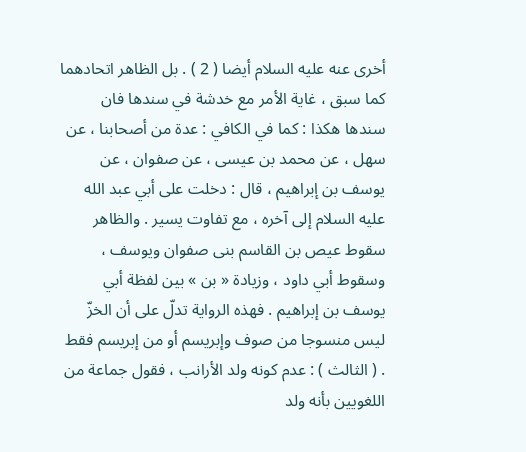أخرى عنه عليه السلام أيضا ( 2 ) . بل الظاهر اتحادهما كما سبق ، غاية الأمر مع خدشة في سندها فان سندها هكذا : كما في الكافي : عدة من أصحابنا ، عن سهل ، عن محمد بن عيسى ، عن صفوان ، عن يوسف بن إبراهيم ، قال : دخلت على أبي عبد الله عليه السلام إلى آخره ، مع تفاوت يسير . والظاهر سقوط عيص بن القاسم بنى صفوان ويوسف ، وسقوط أبي داود ، وزيادة « بن » بين لفظة أبي يوسف بن إبراهيم . فهذه الرواية تدلّ على أن الخزّ ليس منسوجا من صوف وإبريسم أو من إبريسم فقط . ( الثالث ) : عدم كونه ولد الأرانب ، فقول جماعة من اللغويين بأنه ولد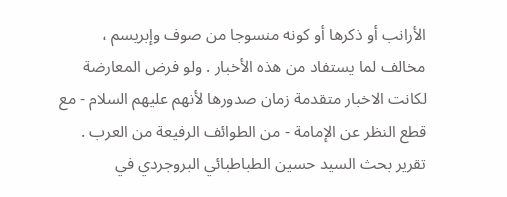الأرانب أو ذكرها أو كونه منسوجا من صوف وإبريسم ، مخالف لما يستفاد من هذه الأخبار . ولو فرض المعارضة لكانت الاخبار متقدمة زمان صدورها لأنهم عليهم السلام - مع قطع النظر عن الإمامة - من الطوائف الرفيعة من العرب .
تقرير بحث السيد حسين الطباطبائي البروجردي في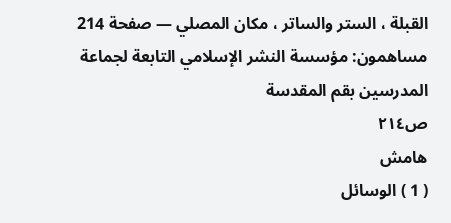القبلة ، الستر والساتر ، مكان المصلي — صفحة 214
مساهمون: مؤسسة النشر الإسلامي التابعة لجماعة المدرسين بقم المقدسة
ص٢١٤
هامش
( 1 ) الوسائل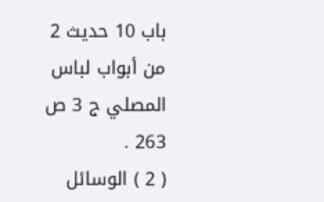باب 10 حديث 2 من أبواب لباس المصلي ج 3 ص 263 .
( 2 ) الوسائل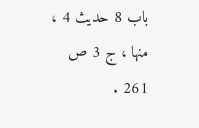باب 8 حديث 4 ، منها ، ج 3 ص 261 .